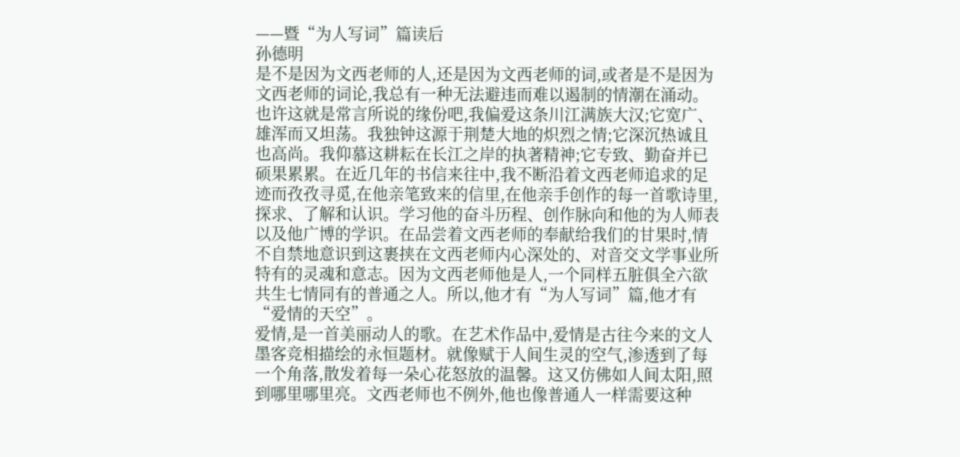——暨“为人写词”篇读后
孙德明
是不是因为文西老师的人,还是因为文西老师的词,或者是不是因为文西老师的词论,我总有一种无法避违而难以遏制的情潮在涌动。也许这就是常言所说的缘份吧,我偏爱这条川江满族大汉;它宽广、雄浑而又坦荡。我独钟这源于荆楚大地的炽烈之情;它深沉热诚且也高尚。我仰慕这耕耘在长江之岸的执著精神;它专致、勤奋并已硕果累累。在近几年的书信来往中,我不断沿着文西老师追求的足迹而孜孜寻觅,在他亲笔致来的信里,在他亲手创作的每一首歌诗里,探求、了解和认识。学习他的奋斗历程、创作脉向和他的为人师表以及他广博的学识。在品尝着文西老师的奉献给我们的甘果时,情不自禁地意识到这裹挟在文西老师内心深处的、对音交文学事业所特有的灵魂和意志。因为文西老师他是人,一个同样五脏俱全六欲共生七情同有的普通之人。所以,他才有“为人写词”篇,他才有“爱情的天空”。
爱情,是一首美丽动人的歌。在艺术作品中,爱情是古往今来的文人墨客竞相描绘的永恒题材。就像赋于人间生灵的空气,渗透到了每一个角落,散发着每一朵心花怒放的温馨。这又仿佛如人间太阳,照到哪里哪里亮。文西老师也不例外,他也像普通人一样需要这种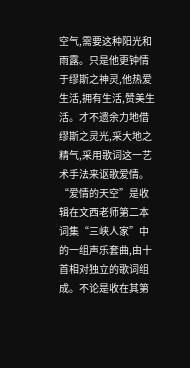空气,需要这种阳光和雨露。只是他更钟情于缪斯之神灵,他热爱生活,拥有生活,赞美生活。才不遗余力地借缪斯之灵光,采大地之精气,采用歌词这一艺术手法来讴歌爱情。“爱情的天空”是收辑在文西老师第二本词集“三峡人家”中的一组声乐套曲,由十首相对独立的歌词组成。不论是收在其第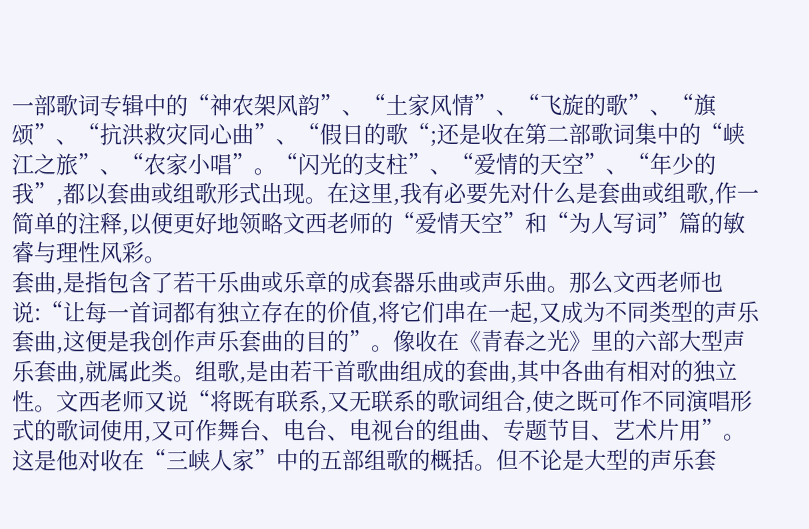一部歌词专辑中的“神农架风韵”、“土家风情”、“飞旋的歌”、“旗颂”、“抗洪救灾同心曲”、“假日的歌“;还是收在第二部歌词集中的“峡江之旅”、“农家小唱”。“闪光的支柱”、“爱情的天空”、“年少的我”,都以套曲或组歌形式出现。在这里,我有必要先对什么是套曲或组歌,作一简单的注释,以便更好地领略文西老师的“爱情天空”和“为人写词”篇的敏睿与理性风彩。
套曲,是指包含了若干乐曲或乐章的成套器乐曲或声乐曲。那么文西老师也说:“让每一首词都有独立存在的价值,将它们串在一起,又成为不同类型的声乐套曲,这便是我创作声乐套曲的目的”。像收在《青春之光》里的六部大型声乐套曲,就属此类。组歌,是由若干首歌曲组成的套曲,其中各曲有相对的独立性。文西老师又说“将既有联系,又无联系的歌词组合,使之既可作不同演唱形式的歌词使用,又可作舞台、电台、电视台的组曲、专题节目、艺术片用”。这是他对收在“三峡人家”中的五部组歌的概括。但不论是大型的声乐套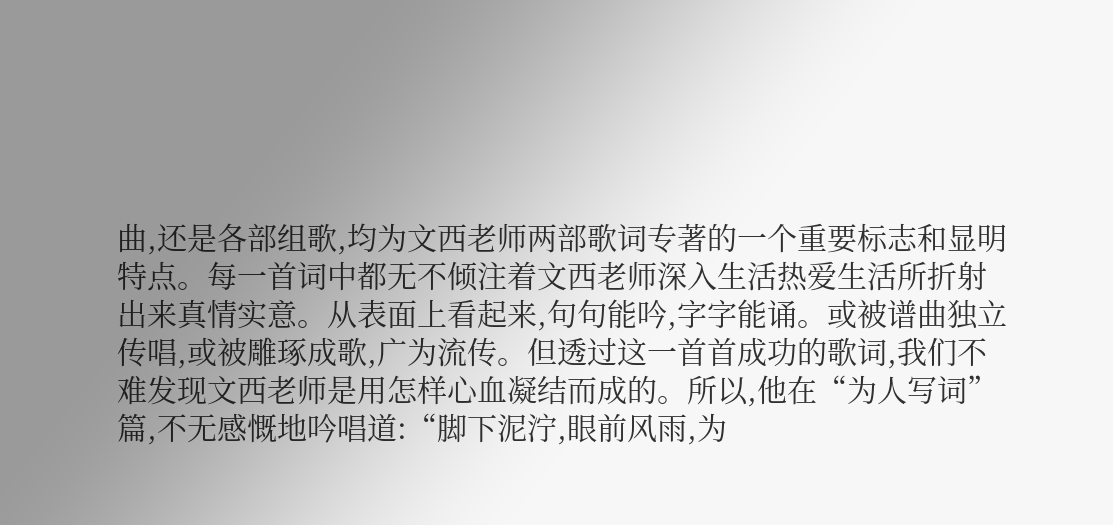曲,还是各部组歌,均为文西老师两部歌词专著的一个重要标志和显明特点。每一首词中都无不倾注着文西老师深入生活热爱生活所折射出来真情实意。从表面上看起来,句句能吟,字字能诵。或被谱曲独立传唱,或被雕琢成歌,广为流传。但透过这一首首成功的歌词,我们不难发现文西老师是用怎样心血凝结而成的。所以,他在“为人写词”篇,不无感慨地吟唱道:“脚下泥泞,眼前风雨,为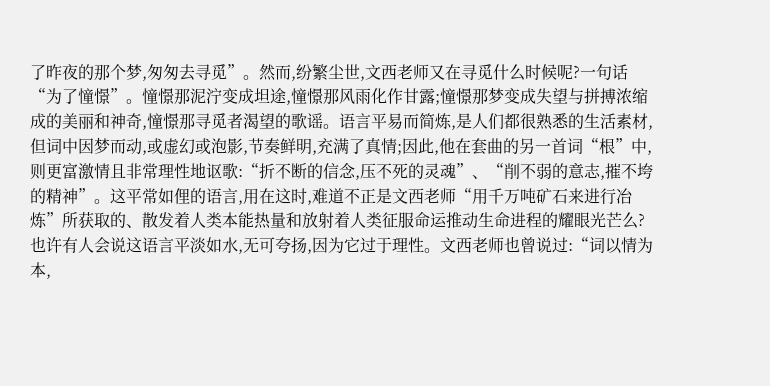了昨夜的那个梦,匆匆去寻觅”。然而,纷繁尘世,文西老师又在寻觅什么时候呢?一句话“为了憧憬”。憧憬那泥泞变成坦途,憧憬那风雨化作甘露;憧憬那梦变成失望与拼搏浓缩成的美丽和神奇,憧憬那寻觅者渴望的歌谣。语言平易而简炼,是人们都很熟悉的生活素材,但词中因梦而动,或虚幻或泡影,节奏鲜明,充满了真情;因此,他在套曲的另一首词“根”中,则更富激情且非常理性地讴歌:“折不断的信念,压不死的灵魂”、“削不弱的意志,摧不垮的精神”。这平常如俚的语言,用在这时,难道不正是文西老师“用千万吨矿石来进行冶炼”所获取的、散发着人类本能热量和放射着人类征服命运推动生命进程的耀眼光芒么?也许有人会说这语言平淡如水,无可夸扬,因为它过于理性。文西老师也曾说过:“词以情为本,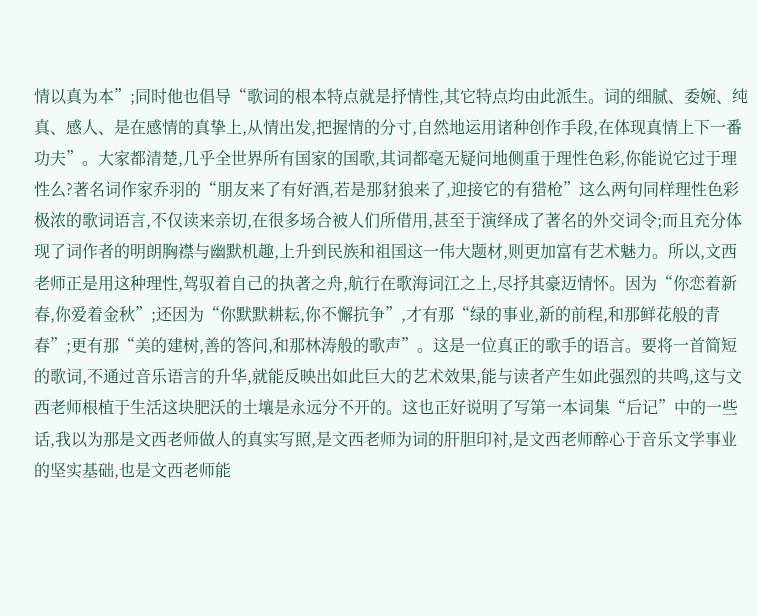情以真为本”;同时他也倡导“歌词的根本特点就是抒情性,其它特点均由此派生。词的细腻、委婉、纯真、感人、是在感情的真挚上,从情出发,把握情的分寸,自然地运用诸种创作手段,在体现真情上下一番功夫”。大家都清楚,几乎全世界所有国家的国歌,其词都毫无疑问地侧重于理性色彩,你能说它过于理性么?著名词作家乔羽的“朋友来了有好酒,若是那豺狼来了,迎接它的有猎枪”这么两句同样理性色彩极浓的歌词语言,不仅读来亲切,在很多场合被人们所借用,甚至于演绎成了著名的外交词令;而且充分体现了词作者的明朗胸襟与幽默机趣,上升到民族和祖国这一伟大题材,则更加富有艺术魅力。所以,文西老师正是用这种理性,驾驭着自己的执著之舟,航行在歌海词江之上,尽抒其豪迈情怀。因为“你恋着新春,你爱着金秋”;还因为“你默默耕耘,你不懈抗争”,才有那“绿的事业,新的前程,和那鲜花般的青春”;更有那“美的建树,善的答问,和那林涛般的歌声”。这是一位真正的歌手的语言。要将一首简短的歌词,不通过音乐语言的升华,就能反映出如此巨大的艺术效果,能与读者产生如此强烈的共鸣,这与文西老师根植于生活这块肥沃的土壤是永远分不开的。这也正好说明了写第一本词集“后记”中的一些话,我以为那是文西老师做人的真实写照,是文西老师为词的肝胆印衬,是文西老师醉心于音乐文学事业的坚实基础,也是文西老师能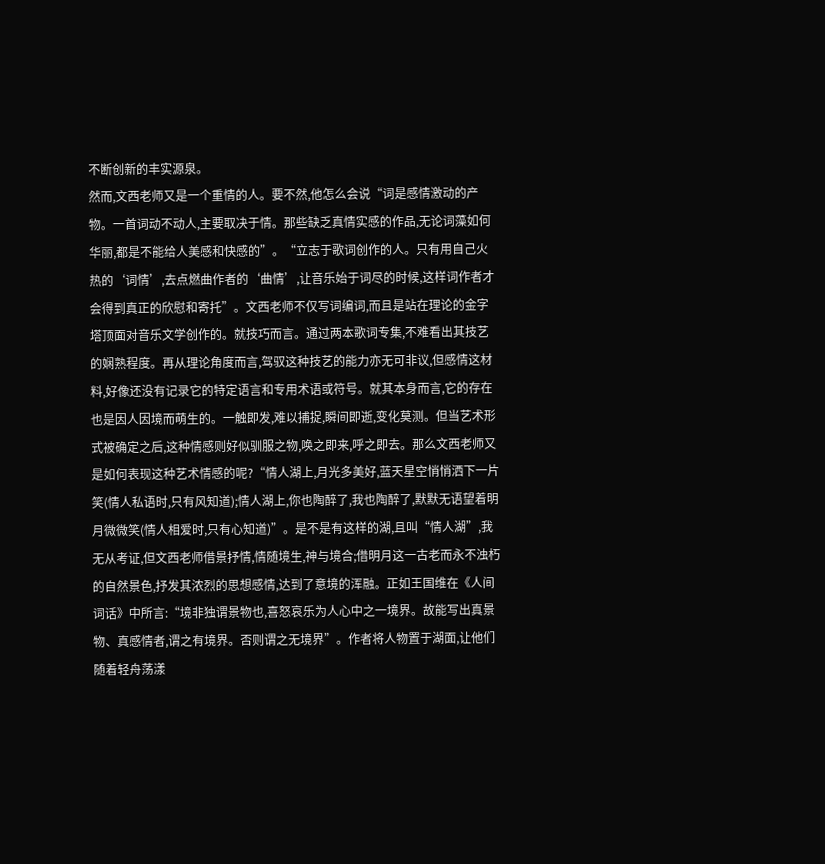不断创新的丰实源泉。
然而,文西老师又是一个重情的人。要不然,他怎么会说“词是感情激动的产物。一首词动不动人,主要取决于情。那些缺乏真情实感的作品,无论词藻如何华丽,都是不能给人美感和快感的”。“立志于歌词创作的人。只有用自己火热的‘词情’,去点燃曲作者的‘曲情’,让音乐始于词尽的时候,这样词作者才会得到真正的欣慰和寄托”。文西老师不仅写词编词,而且是站在理论的金字塔顶面对音乐文学创作的。就技巧而言。通过两本歌词专集,不难看出其技艺的娴熟程度。再从理论角度而言,驾驭这种技艺的能力亦无可非议,但感情这材料,好像还没有记录它的特定语言和专用术语或符号。就其本身而言,它的存在也是因人因境而萌生的。一触即发,难以捕捉,瞬间即逝,变化莫测。但当艺术形式被确定之后,这种情感则好似驯服之物,唤之即来,呼之即去。那么文西老师又是如何表现这种艺术情感的呢?“情人湖上,月光多美好,蓝天星空悄悄洒下一片笑(情人私语时,只有风知道);情人湖上,你也陶醉了,我也陶醉了,默默无语望着明月微微笑(情人相爱时,只有心知道)”。是不是有这样的湖,且叫“情人湖”,我无从考证,但文西老师借景抒情,情随境生,神与境合;借明月这一古老而永不浊朽的自然景色,抒发其浓烈的思想感情,达到了意境的浑融。正如王国维在《人间词话》中所言:“境非独谓景物也,喜怒哀乐为人心中之一境界。故能写出真景物、真感情者,谓之有境界。否则谓之无境界”。作者将人物置于湖面,让他们随着轻舟荡漾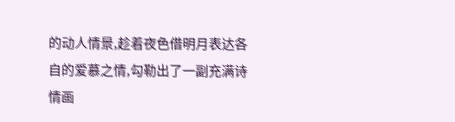的动人情景,趁着夜色借明月表达各自的爱慕之情,勾勒出了一副充满诗情画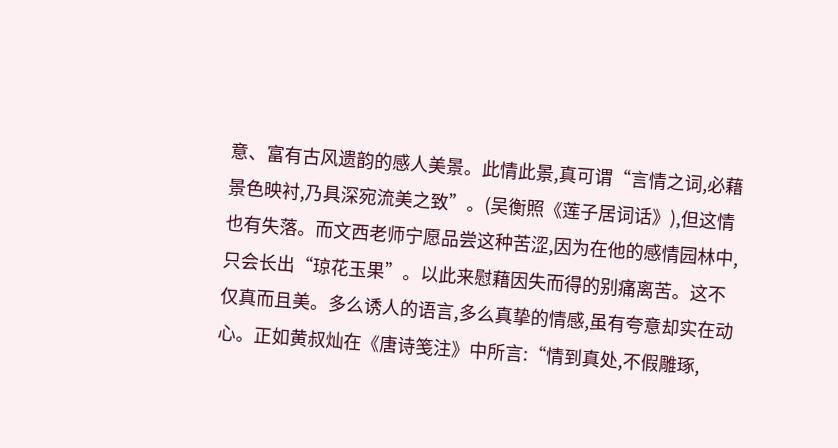意、富有古风遗韵的感人美景。此情此景,真可谓“言情之词,必藉景色映衬,乃具深宛流美之致”。(吴衡照《莲子居词话》),但这情也有失落。而文西老师宁愿品尝这种苦涩,因为在他的感情园林中,只会长出“琼花玉果”。以此来慰藉因失而得的别痛离苦。这不仅真而且美。多么诱人的语言,多么真挚的情感,虽有夸意却实在动心。正如黄叔灿在《唐诗笺注》中所言:“情到真处,不假雕琢,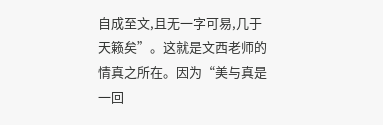自成至文,且无一字可易,几于天籁矣”。这就是文西老师的情真之所在。因为“美与真是一回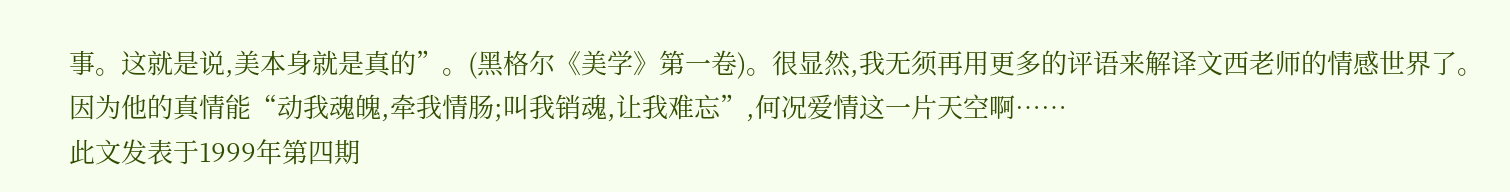事。这就是说,美本身就是真的”。(黑格尔《美学》第一卷)。很显然,我无须再用更多的评语来解译文西老师的情感世界了。因为他的真情能“动我魂魄,牵我情肠;叫我销魂,让我难忘”,何况爱情这一片天空啊……
此文发表于1999年第四期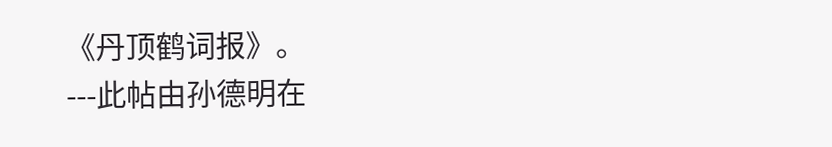《丹顶鹤词报》。
---此帖由孙德明在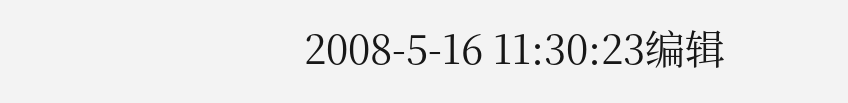2008-5-16 11:30:23编辑